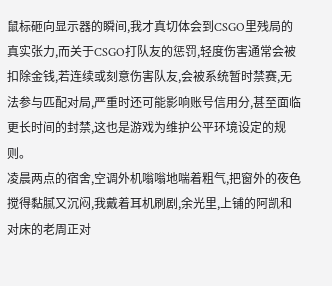鼠标砸向显示器的瞬间,我才真切体会到CSGO里残局的真实张力,而关于CSGO打队友的惩罚,轻度伤害通常会被扣除金钱,若连续或刻意伤害队友,会被系统暂时禁赛,无法参与匹配对局,严重时还可能影响账号信用分,甚至面临更长时间的封禁,这也是游戏为维护公平环境设定的规则。
凌晨两点的宿舍,空调外机嗡嗡地喘着粗气,把窗外的夜色搅得黏腻又沉闷,我戴着耳机刷剧,余光里,上铺的阿凯和对床的老周正对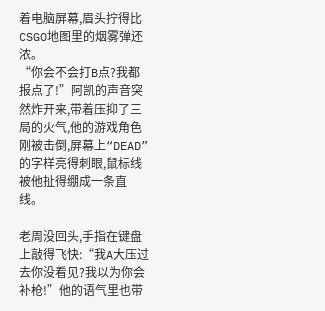着电脑屏幕,眉头拧得比CSGO地图里的烟雾弹还浓。
“你会不会打B点?我都报点了!”阿凯的声音突然炸开来,带着压抑了三局的火气,他的游戏角色刚被击倒,屏幕上“DEAD”的字样亮得刺眼,鼠标线被他扯得绷成一条直线。

老周没回头,手指在键盘上敲得飞快:“我A大压过去你没看见?我以为你会补枪!”他的语气里也带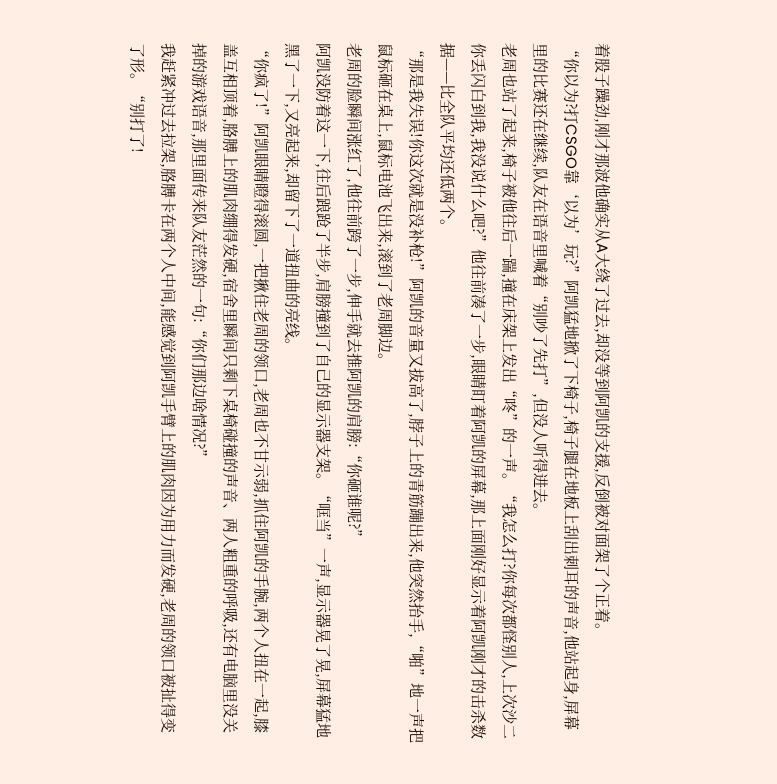着股子躁劲,刚才那波他确实从A大绕了过去,却没等到阿凯的支援,反倒被对面架了个正着。
“你以为?打CSGO靠‘以为’玩?”阿凯猛地掀了下椅子,椅子腿在地板上刮出刺耳的声音,他站起身,屏幕里的比赛还在继续,队友在语音里喊着“别吵了先打”,但没人听得进去。
老周也站了起来,椅子被他往后一踹,撞在床架上发出“咚”的一声。“我怎么打?你每次都怪别人,上次沙二你丢闪白到我,我没说什么吧?”他往前凑了一步,眼睛盯着阿凯的屏幕,那上面刚好显示着阿凯刚才的击杀数据——比全队平均还低两个。
“那是我失误!你这次就是没补枪!”阿凯的音量又拔高了,脖子上的青筋蹦出来,他突然抬手,“啪”地一声把鼠标砸在桌上,鼠标电池飞出来,滚到了老周脚边。
老周的脸瞬间涨红了,他往前跨了一步,伸手就去推阿凯的肩膀:“你砸谁呢?”
阿凯没防着这一下,往后踉跄了半步,肩膀撞到了自己的显示器支架。“哐当”一声,显示器晃了晃,屏幕猛地黑了一下,又亮起来,却留下了一道扭曲的亮线。
“你疯了!”阿凯眼睛瞪得滚圆,一把揪住老周的领口,老周也不甘示弱,抓住阿凯的手腕,两个人扭在一起,膝盖互相顶着,胳膊上的肌肉绷得发硬,宿舍里瞬间只剩下桌椅碰撞的声音、两人粗重的呼吸,还有电脑里没关掉的游戏语音,那里面传来队友茫然的一句:“你们那边啥情况?”
我赶紧冲过去拉架,胳膊卡在两个人中间,能感觉到阿凯手臂上的肌肉因为用力而发硬,老周的领口被扯得变了形。“别打了!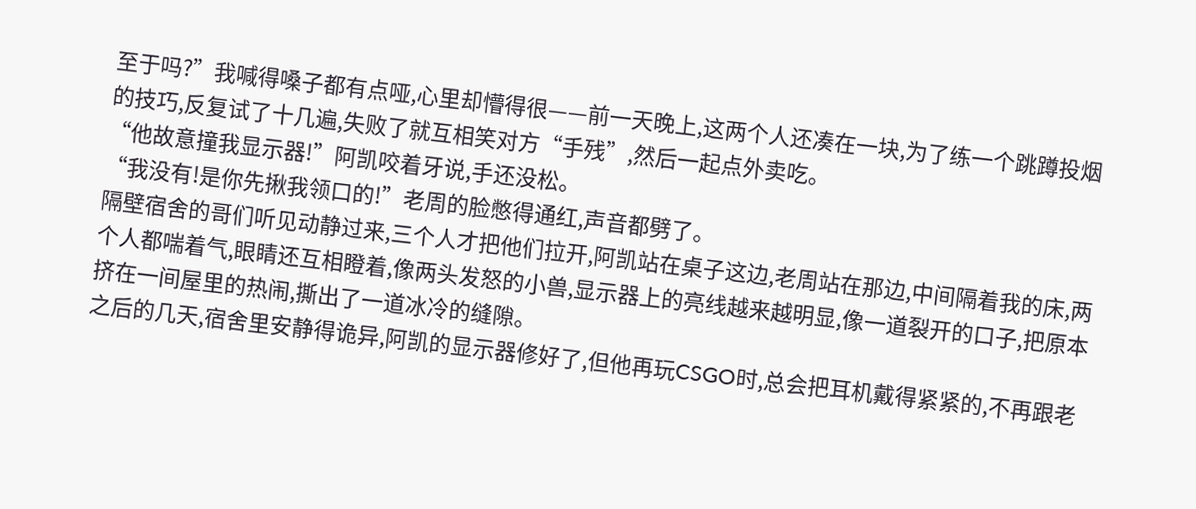至于吗?”我喊得嗓子都有点哑,心里却懵得很——前一天晚上,这两个人还凑在一块,为了练一个跳蹲投烟的技巧,反复试了十几遍,失败了就互相笑对方“手残”,然后一起点外卖吃。
“他故意撞我显示器!”阿凯咬着牙说,手还没松。
“我没有!是你先揪我领口的!”老周的脸憋得通红,声音都劈了。
隔壁宿舍的哥们听见动静过来,三个人才把他们拉开,阿凯站在桌子这边,老周站在那边,中间隔着我的床,两个人都喘着气,眼睛还互相瞪着,像两头发怒的小兽,显示器上的亮线越来越明显,像一道裂开的口子,把原本挤在一间屋里的热闹,撕出了一道冰冷的缝隙。
之后的几天,宿舍里安静得诡异,阿凯的显示器修好了,但他再玩CSGO时,总会把耳机戴得紧紧的,不再跟老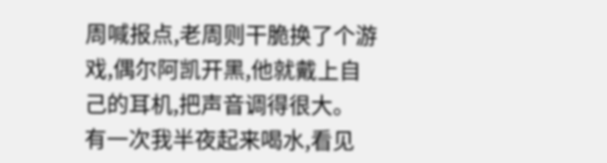周喊报点,老周则干脆换了个游戏,偶尔阿凯开黑,他就戴上自己的耳机,把声音调得很大。
有一次我半夜起来喝水,看见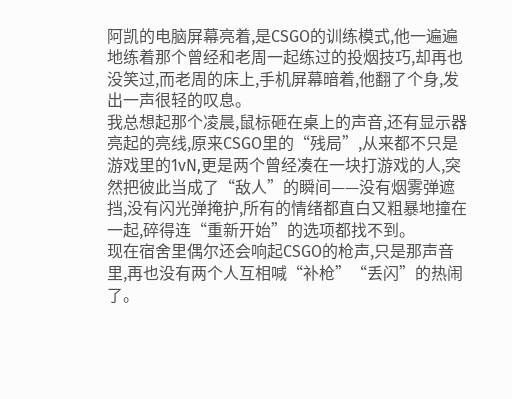阿凯的电脑屏幕亮着,是CSGO的训练模式,他一遍遍地练着那个曾经和老周一起练过的投烟技巧,却再也没笑过,而老周的床上,手机屏幕暗着,他翻了个身,发出一声很轻的叹息。
我总想起那个凌晨,鼠标砸在桌上的声音,还有显示器亮起的亮线,原来CSGO里的“残局”,从来都不只是游戏里的1vN,更是两个曾经凑在一块打游戏的人,突然把彼此当成了“敌人”的瞬间——没有烟雾弹遮挡,没有闪光弹掩护,所有的情绪都直白又粗暴地撞在一起,碎得连“重新开始”的选项都找不到。
现在宿舍里偶尔还会响起CSGO的枪声,只是那声音里,再也没有两个人互相喊“补枪”“丢闪”的热闹了。